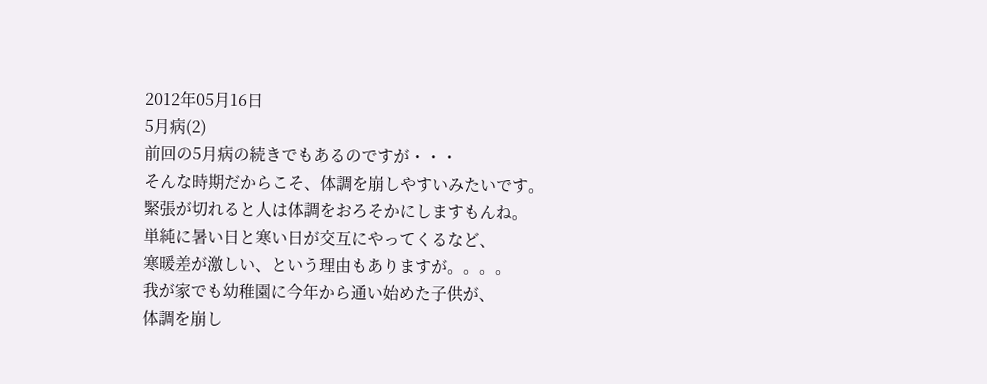2012年05月16日
5月病(2)
前回の5月病の続きでもあるのですが・・・
そんな時期だからこそ、体調を崩しやすいみたいです。
緊張が切れると人は体調をおろそかにしますもんね。
単純に暑い日と寒い日が交互にやってくるなど、
寒暖差が激しい、という理由もありますが。。。。
我が家でも幼稚園に今年から通い始めた子供が、
体調を崩し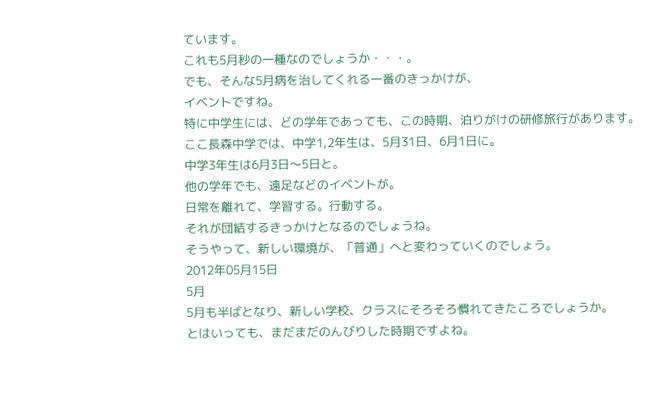ています。
これも5月秒の一種なのでしょうか・・・。
でも、そんな5月病を治してくれる一番のきっかけが、
イベントですね。
特に中学生には、どの学年であっても、この時期、泊りがけの研修旅行があります。
ここ長森中学では、中学1,2年生は、5月31日、6月1日に。
中学3年生は6月3日〜5日と。
他の学年でも、遠足などのイベントが。
日常を離れて、学習する。行動する。
それが団結するきっかけとなるのでしょうね。
そうやって、新しい環境が、「普通」へと変わっていくのでしょう。
2012年05月15日
5月
5月も半ばとなり、新しい学校、クラスにそろそろ慣れてきたころでしょうか。
とはいっても、まだまだのんびりした時期ですよね。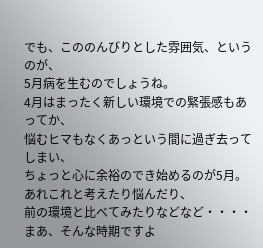でも、こののんびりとした雰囲気、というのが、
5月病を生むのでしょうね。
4月はまったく新しい環境での緊張感もあってか、
悩むヒマもなくあっという間に過ぎ去ってしまい、
ちょっと心に余裕のでき始めるのが5月。
あれこれと考えたり悩んだり、
前の環境と比べてみたりなどなど・・・・
まあ、そんな時期ですよ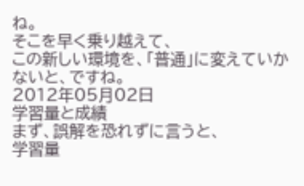ね。
そこを早く乗り越えて、
この新しい環境を、「普通」に変えていかないと、ですね。
2012年05月02日
学習量と成績
まず、誤解を恐れずに言うと、
学習量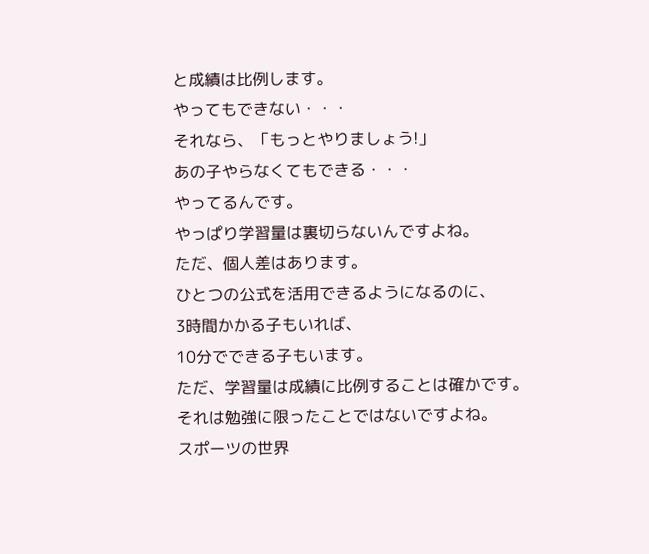と成績は比例します。
やってもできない・・・
それなら、「もっとやりましょう!」
あの子やらなくてもできる・・・
やってるんです。
やっぱり学習量は裏切らないんですよね。
ただ、個人差はあります。
ひとつの公式を活用できるようになるのに、
3時間かかる子もいれば、
10分でできる子もいます。
ただ、学習量は成績に比例することは確かです。
それは勉強に限ったことではないですよね。
スポーツの世界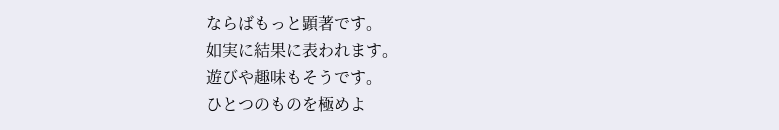ならばもっと顕著です。
如実に結果に表われます。
遊びや趣味もそうです。
ひとつのものを極めよ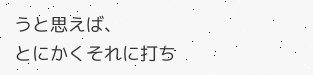うと思えば、
とにかくそれに打ち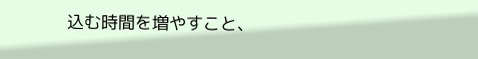込む時間を増やすこと、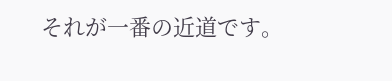それが一番の近道です。